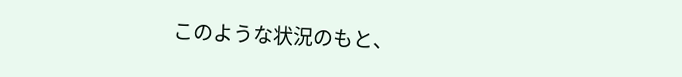このような状況のもと、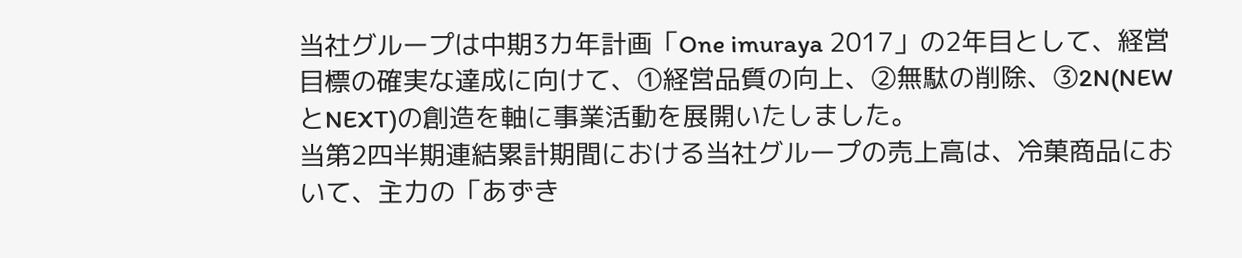当社グループは中期3カ年計画「One imuraya 2017」の2年目として、経営目標の確実な達成に向けて、①経営品質の向上、②無駄の削除、③2N(NEWとNEXT)の創造を軸に事業活動を展開いたしました。
当第2四半期連結累計期間における当社グループの売上高は、冷菓商品において、主力の「あずき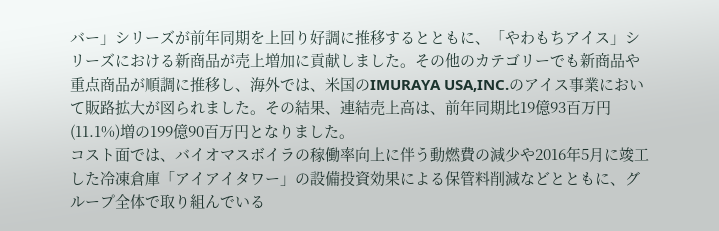バー」シリーズが前年同期を上回り好調に推移するとともに、「やわもちアイス」シリーズにおける新商品が売上増加に貢献しました。その他のカテゴリーでも新商品や重点商品が順調に推移し、海外では、米国のIMURAYA USA,INC.のアイス事業において販路拡大が図られました。その結果、連結売上高は、前年同期比19億93百万円(11.1%)増の199億90百万円となりました。
コスト面では、バイオマスボイラの稼働率向上に伴う動燃費の減少や2016年5月に竣工した冷凍倉庫「アイアイタワー」の設備投資効果による保管料削減などとともに、グループ全体で取り組んでいる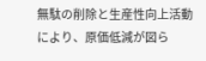無駄の削除と生産性向上活動により、原価低減が図ら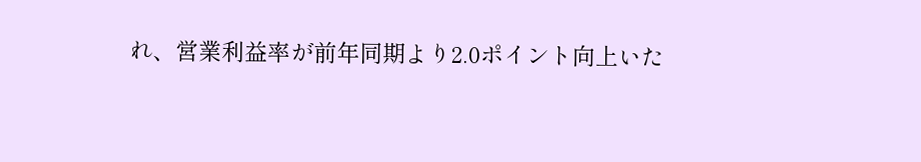れ、営業利益率が前年同期より2.0ポイント向上いた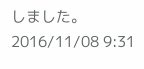しました。
2016/11/08 9:31